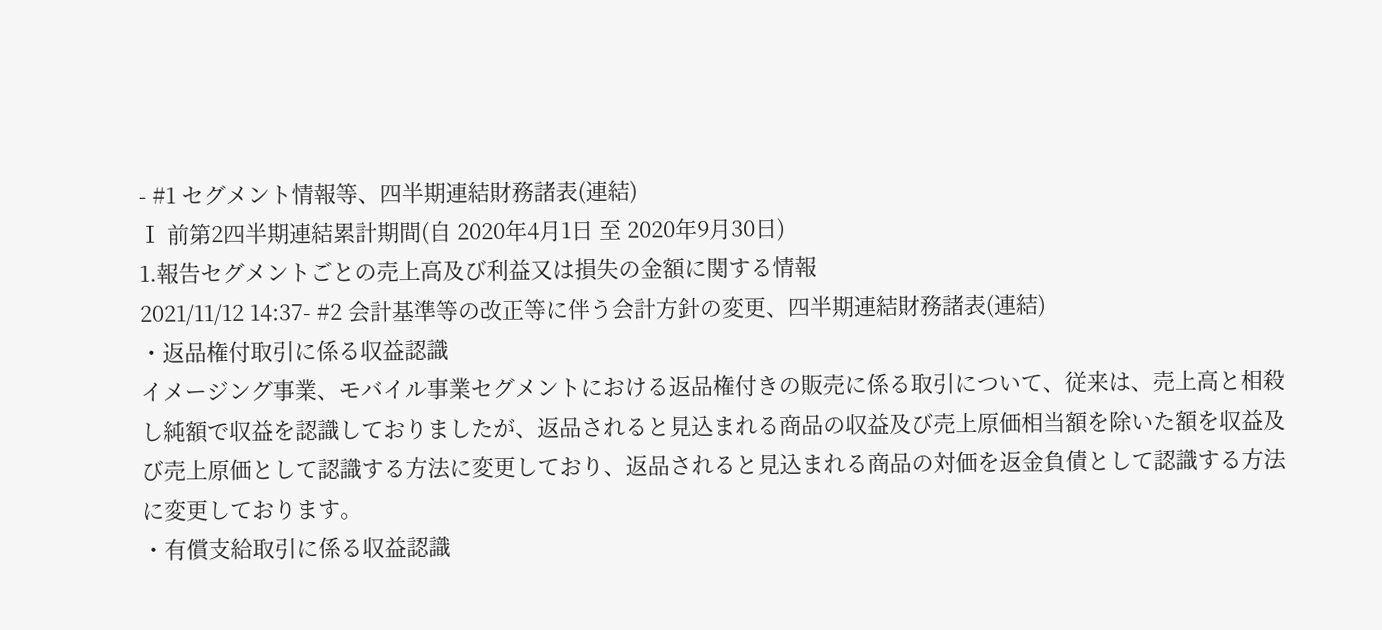- #1 セグメント情報等、四半期連結財務諸表(連結)
Ⅰ 前第2四半期連結累計期間(自 2020年4月1日 至 2020年9月30日)
1.報告セグメントごとの売上高及び利益又は損失の金額に関する情報
2021/11/12 14:37- #2 会計基準等の改正等に伴う会計方針の変更、四半期連結財務諸表(連結)
・返品権付取引に係る収益認識
イメージング事業、モバイル事業セグメントにおける返品権付きの販売に係る取引について、従来は、売上高と相殺し純額で収益を認識しておりましたが、返品されると見込まれる商品の収益及び売上原価相当額を除いた額を収益及び売上原価として認識する方法に変更しており、返品されると見込まれる商品の対価を返金負債として認識する方法に変更しております。
・有償支給取引に係る収益認識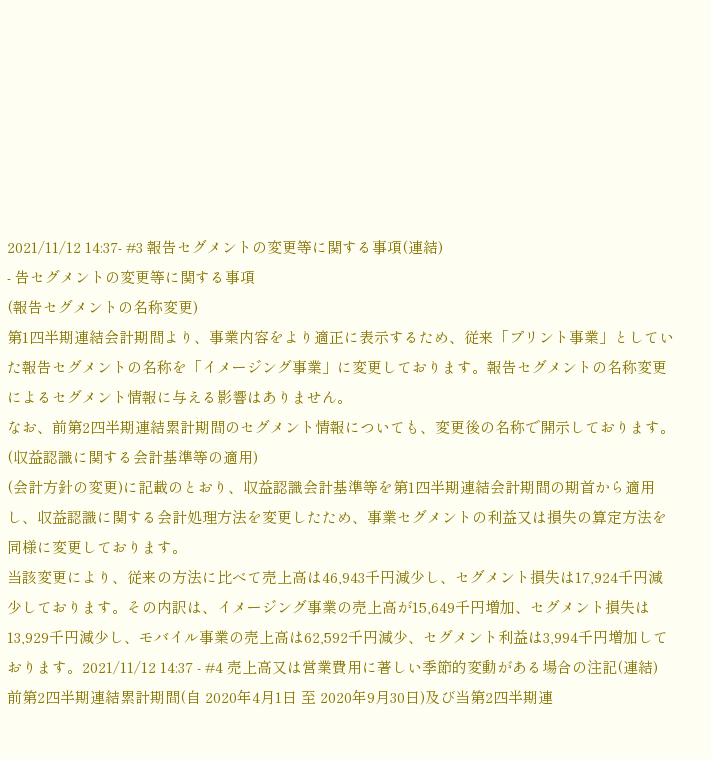2021/11/12 14:37- #3 報告セグメントの変更等に関する事項(連結)
- 告セグメントの変更等に関する事項
(報告セグメントの名称変更)
第1四半期連結会計期間より、事業内容をより適正に表示するため、従来「プリント事業」としていた報告セグメントの名称を「イメージング事業」に変更しております。報告セグメントの名称変更によるセグメント情報に与える影響はありません。
なお、前第2四半期連結累計期間のセグメント情報についても、変更後の名称で開示しております。
(収益認識に関する会計基準等の適用)
(会計方針の変更)に記載のとおり、収益認識会計基準等を第1四半期連結会計期間の期首から適用し、収益認識に関する会計処理方法を変更したため、事業セグメントの利益又は損失の算定方法を同様に変更しております。
当該変更により、従来の方法に比べて売上高は46,943千円減少し、セグメント損失は17,924千円減少しております。その内訳は、イメージング事業の売上高が15,649千円増加、セグメント損失は13,929千円減少し、モバイル事業の売上高は62,592千円減少、セグメント利益は3,994千円増加しております。2021/11/12 14:37 - #4 売上高又は営業費用に著しい季節的変動がある場合の注記(連結)
前第2四半期連結累計期間(自 2020年4月1日 至 2020年9月30日)及び当第2四半期連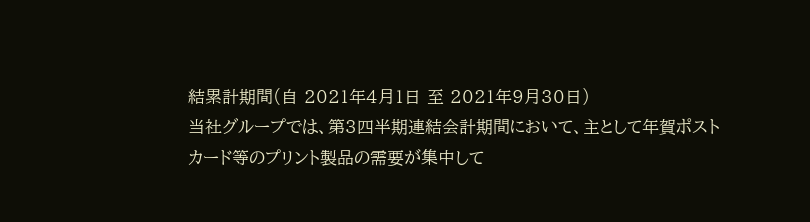結累計期間(自 2021年4月1日 至 2021年9月30日)
当社グループでは、第3四半期連結会計期間において、主として年賀ポストカード等のプリント製品の需要が集中して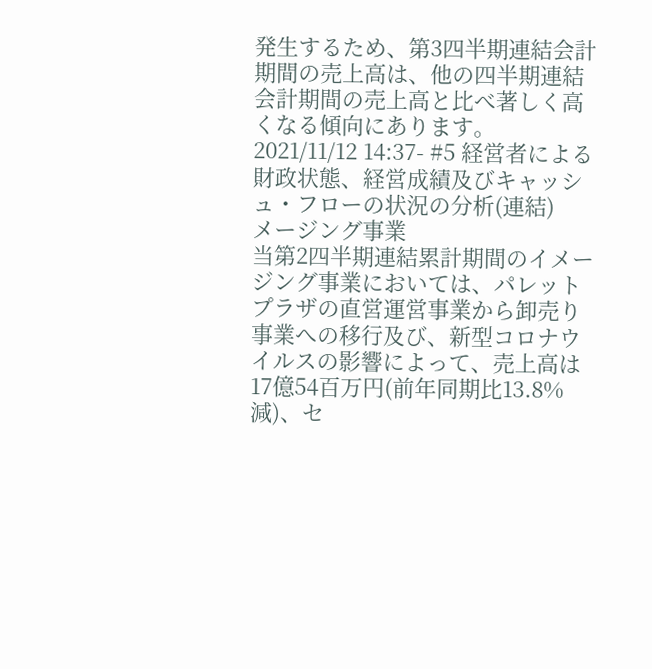発生するため、第3四半期連結会計期間の売上高は、他の四半期連結会計期間の売上高と比べ著しく高くなる傾向にあります。
2021/11/12 14:37- #5 経営者による財政状態、経営成績及びキャッシュ・フローの状況の分析(連結)
メージング事業
当第2四半期連結累計期間のイメージング事業においては、パレットプラザの直営運営事業から卸売り事業への移行及び、新型コロナウイルスの影響によって、売上高は17億54百万円(前年同期比13.8%減)、セ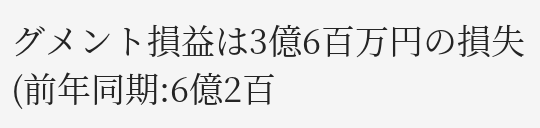グメント損益は3億6百万円の損失(前年同期:6億2百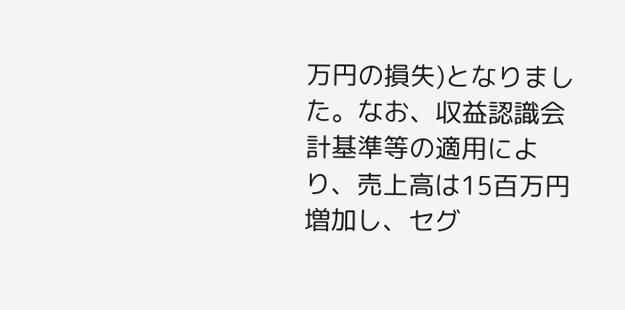万円の損失)となりました。なお、収益認識会計基準等の適用により、売上高は15百万円増加し、セグ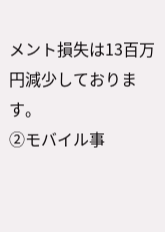メント損失は13百万円減少しております。
②モバイル事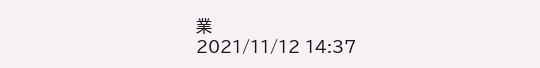業
2021/11/12 14:37